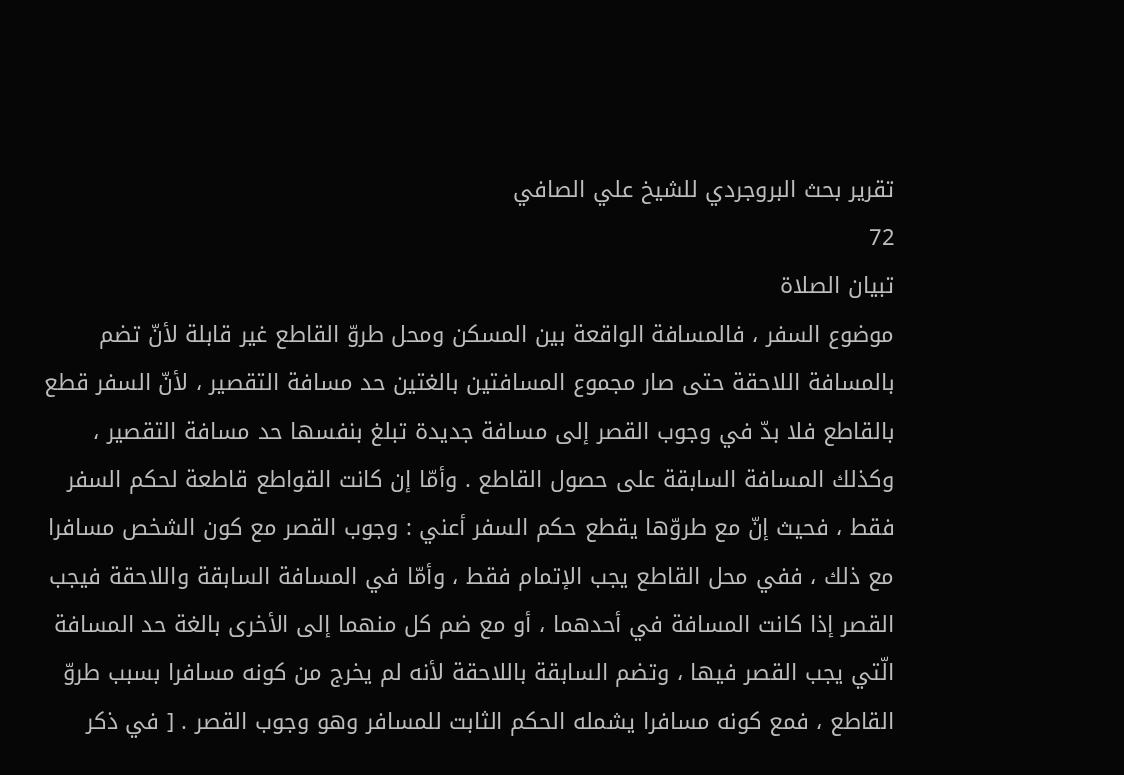تقرير بحث البروجردي للشيخ علي الصافي
72
تبيان الصلاة
موضوع السفر ، فالمسافة الواقعة بين المسكن ومحل طروّ القاطع غير قابلة لأنّ تضم بالمسافة اللاحقة حتى صار مجموع المسافتين بالغتين حد مسافة التقصير ، لأنّ السفر قطع بالقاطع فلا بدّ في وجوب القصر إلى مسافة جديدة تبلغ بنفسها حد مسافة التقصير ، وكذلك المسافة السابقة على حصول القاطع . وأمّا إن كانت القواطع قاطعة لحكم السفر فقط ، فحيث إنّ مع طروّها يقطع حكم السفر أعني : وجوب القصر مع كون الشخص مسافرا مع ذلك ، ففي محل القاطع يجب الإتمام فقط ، وأمّا في المسافة السابقة واللاحقة فيجب القصر إذا كانت المسافة في أحدهما ، أو مع ضم كل منهما إلى الأخرى بالغة حد المسافة الّتي يجب القصر فيها ، وتضم السابقة باللاحقة لأنه لم يخرج من كونه مسافرا بسبب طروّ القاطع ، فمع كونه مسافرا يشمله الحكم الثابت للمسافر وهو وجوب القصر . [ في ذكر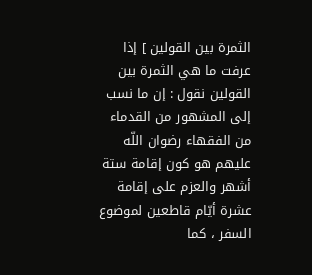الثمرة بين القولين ] إذا عرفت ما هي الثمرة بين القولين نقول : إن ما نسب إلى المشهور من القدماء من الفقهاء رضوان اللّه عليهم هو كون إقامة ستة أشهر والعزم على إقامة عشرة أيّام قاطعين لموضوع السفر ، كما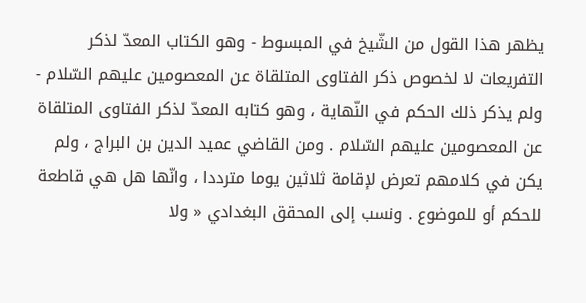يظهر هذا القول من الشّيخ في المبسوط - وهو الكتاب المعدّ لذكر التفريعات لا لخصوص ذكر الفتاوى المتلقاة عن المعصومين عليهم السّلام - ولم يذكر ذلك الحكم في النّهاية ، وهو كتابه المعدّ لذكر الفتاوى المتلقاة عن المعصومين عليهم السّلام . ومن القاضي عميد الدين بن البراج ، ولم يكن في كلامهم تعرض لإقامة ثلاثين يوما مترددا ، وانّها هل هي قاطعة للحكم أو للموضوع . ونسب إلى المحقق البغدادي « ولا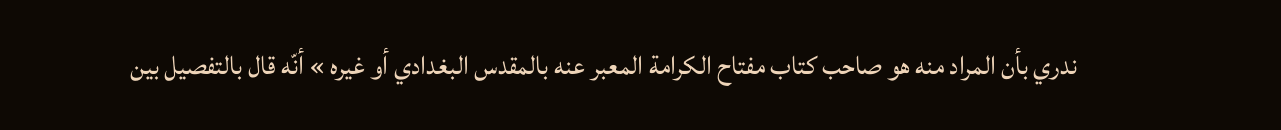ندري بأن المراد منه هو صاحب كتاب مفتاح الكرامة المعبر عنه بالمقدس البغدادي أو غيره » أنّه قال بالتفصيل بين